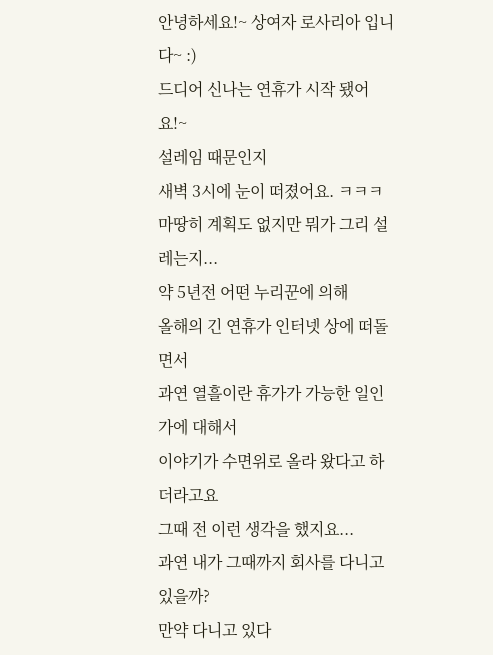안녕하세요!~ 상여자 로사리아 입니다~ :)
드디어 신나는 연휴가 시작 됐어요!~
설레임 때문인지
새벽 3시에 눈이 떠졌어요. ㅋㅋㅋ
마땅히 계획도 없지만 뭐가 그리 설레는지...
약 5년전 어떤 누리꾼에 의해
올해의 긴 연휴가 인터넷 상에 떠돌면서
과연 열흘이란 휴가가 가능한 일인가에 대해서
이야기가 수면위로 올라 왔다고 하더라고요
그때 전 이런 생각을 했지요...
과연 내가 그때까지 회사를 다니고 있을까?
만약 다니고 있다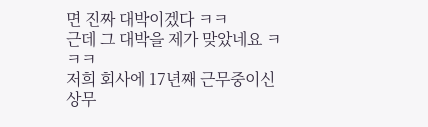면 진짜 대박이겠다 ㅋㅋ
근데 그 대박을 제가 맞았네요 ㅋㅋㅋ
저희 회사에 17년째 근무중이신 상무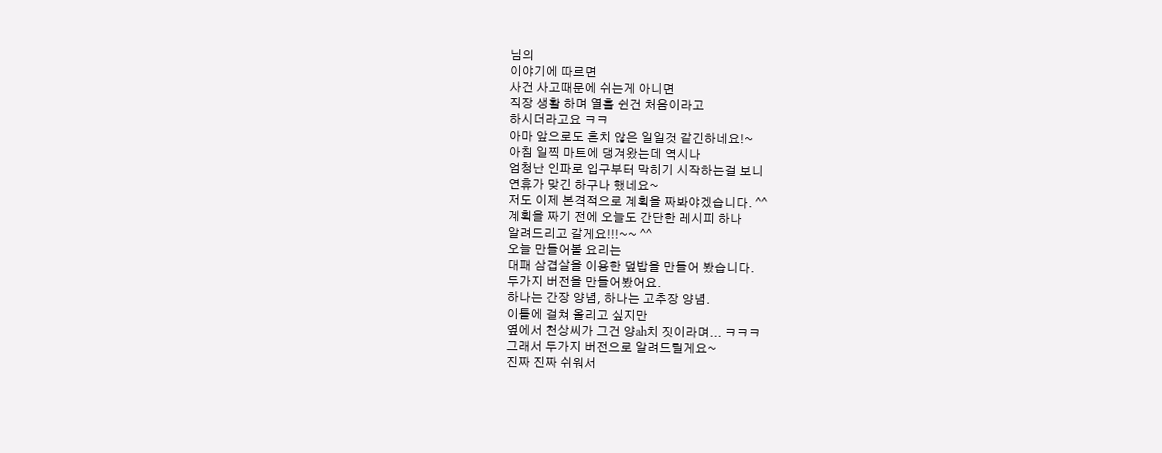님의
이야기에 따르면
사건 사고때문에 쉬는게 아니면
직장 생활 하며 열흘 쉰건 처음이라고
하시더라고요 ㅋㅋ
아마 앞으로도 흔치 않은 일일것 같긴하네요!~
아침 일찍 마트에 댕겨왔는데 역시나
엄청난 인파로 입구부터 막히기 시작하는걸 보니
연휴가 맞긴 하구나 했네요~
저도 이제 본격적으로 계획을 짜봐야겠습니다. ^^
계획을 짜기 전에 오늘도 간단한 레시피 하나
알려드리고 갈게요!!!~~ ^^
오늘 만들어볼 요리는
대패 삼겹살을 이용한 덮밥을 만들어 봤습니다.
두가지 버전을 만들어봤어요.
하나는 간장 양념, 하나는 고추장 양념.
이틀에 걸쳐 올리고 싶지만
옆에서 천상씨가 그건 양ah치 짓이라며... ㅋㅋㅋ
그래서 두가지 버전으로 알려드릴게요~
진짜 진짜 쉬워서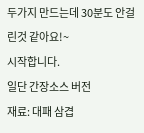두가지 만드는데 30분도 안걸린것 같아요!~
시작합니다.
일단 간장소스 버전
재료: 대패 삼겹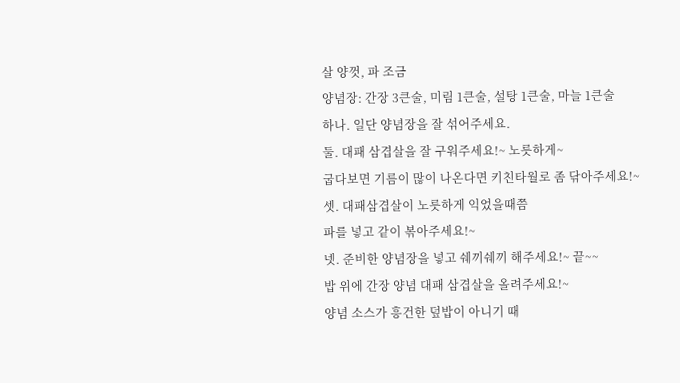살 양껏, 파 조금
양념장: 간장 3큰술, 미림 1큰술, 설탕 1큰술, 마늘 1큰술
하나. 일단 양념장을 잘 섞어주세요.
둘. 대패 삼겹살을 잘 구워주세요!~ 노릇하게~
굽다보면 기름이 많이 나온다면 키친타월로 좀 닦아주세요!~
셋. 대패삼겹살이 노릇하게 익었을때쯤
파를 넣고 같이 볶아주세요!~
넷. 준비한 양념장을 넣고 쉐끼쉐끼 해주세요!~ 끝~~
밥 위에 간장 양념 대패 삼겹살을 올려주세요!~
양념 소스가 흥건한 덮밥이 아니기 때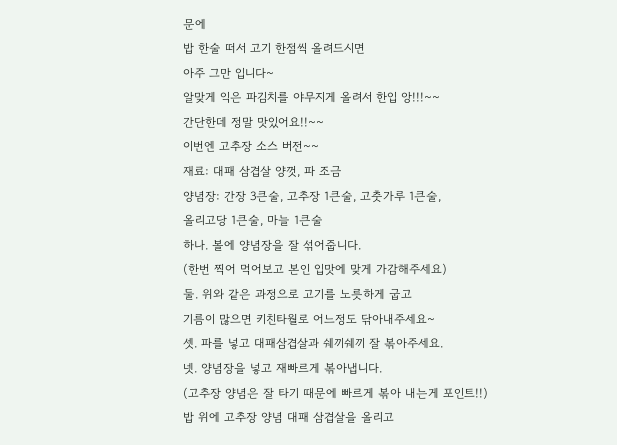문에
밥 한술 떠서 고기 한점씩 올려드시면
아주 그만 입니다~
알맞게 익은 파김치를 야무지게 올려서 한입 앙!!!~~
간단한데 정말 맛있어요!!~~
이번엔 고추장 소스 버전~~
재료: 대패 삼겹살 양껏, 파 조금
양념장: 간장 3큰술, 고추장 1큰술, 고춧가루 1큰술,
올리고당 1큰술, 마늘 1큰술
하나. 볼에 양념장을 잘 섞어줍니다.
(한번 찍어 먹어보고 본인 입맛에 맞게 가감해주세요)
둘. 위와 같은 과정으로 고기를 노릇하게 굽고
기름이 많으면 키친타월로 어느정도 닦아내주세요~
셋. 파를 넣고 대패삼겹살과 쉐끼쉐끼 잘 볶아주세요.
넷. 양념장을 넣고 재빠르게 볶아냅니다.
(고추장 양념은 잘 타기 때문에 빠르게 볶아 내는게 포인트!!)
밥 위에 고추장 양념 대패 삼겹살을 올리고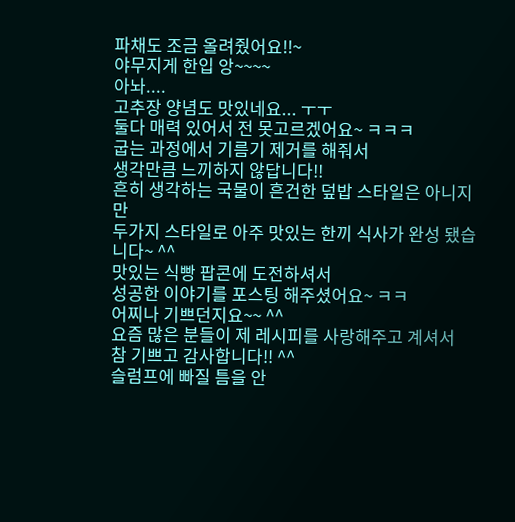파채도 조금 올려줬어요!!~
야무지게 한입 앙~~~~
아놔....
고추장 양념도 맛있네요... ㅜㅜ
둘다 매력 있어서 전 못고르겠어요~ ㅋㅋㅋ
굽는 과정에서 기름기 제거를 해줘서
생각만큼 느끼하지 않답니다!!
흔히 생각하는 국물이 흔건한 덮밥 스타일은 아니지만
두가지 스타일로 아주 맛있는 한끼 식사가 완성 됐습니다~ ^^
맛있는 식빵 팝콘에 도전하셔서
성공한 이야기를 포스팅 해주셨어요~ ㅋㅋ
어찌나 기쁘던지요~~ ^^
요즘 많은 분들이 제 레시피를 사랑해주고 계셔서
참 기쁘고 감사합니다!! ^^
슬럼프에 빠질 틈을 안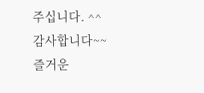주십니다. ^^
감사합니다~~
즐거운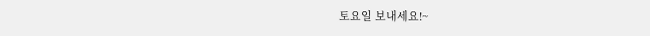토요일 보내세요!~